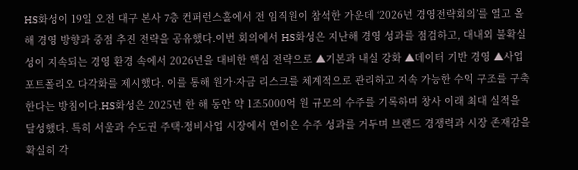HS화성이 19일 오전 대구 본사 7층 컨퍼런스홀에서 전 임직원이 참석한 가운데 ‘2026년 경영전략회의’를 열고 올해 경영 방향과 중점 추진 전략을 공유했다.이번 회의에서 HS화성은 지난해 경영 성과를 점검하고, 대내외 불확실성이 지속되는 경영 환경 속에서 2026년을 대비한 핵심 전략으로 ▲기본과 내실 강화 ▲데이터 기반 경영 ▲사업 포트폴리오 다각화를 제시했다. 이를 통해 원가·자금 리스크를 체계적으로 관리하고 지속 가능한 수익 구조를 구축한다는 방침이다.HS화성은 2025년 한 해 동안 약 1조5000억 원 규모의 수주를 기록하며 창사 이래 최대 실적을 달성했다. 특히 서울과 수도권 주택·정비사업 시장에서 연이은 수주 성과를 거두며 브랜드 경쟁력과 시장 존재감을 확실히 각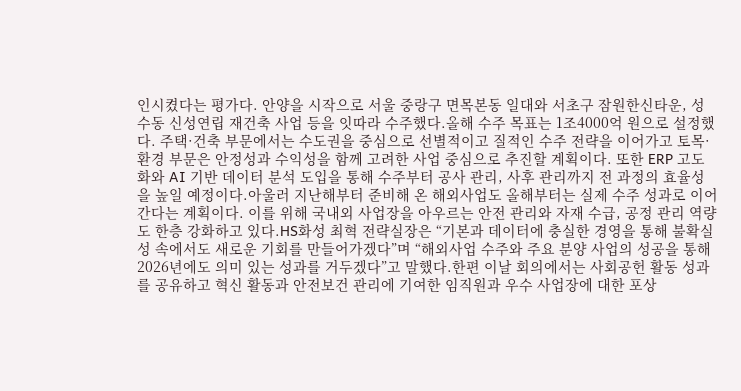인시켰다는 평가다. 안양을 시작으로 서울 중랑구 면목본동 일대와 서초구 잠원한신타운, 성수동 신성연립 재건축 사업 등을 잇따라 수주했다.올해 수주 목표는 1조4000억 원으로 설정했다. 주택·건축 부문에서는 수도권을 중심으로 선별적이고 질적인 수주 전략을 이어가고 토목·환경 부문은 안정성과 수익성을 함께 고려한 사업 중심으로 추진할 계획이다. 또한 ERP 고도화와 AI 기반 데이터 분석 도입을 통해 수주부터 공사 관리, 사후 관리까지 전 과정의 효율성을 높일 예정이다.아울러 지난해부터 준비해 온 해외사업도 올해부터는 실제 수주 성과로 이어간다는 계획이다. 이를 위해 국내외 사업장을 아우르는 안전 관리와 자재 수급, 공정 관리 역량도 한층 강화하고 있다.HS화성 최혁 전략실장은 “기본과 데이터에 충실한 경영을 통해 불확실성 속에서도 새로운 기회를 만들어가겠다”며 “해외사업 수주와 주요 분양 사업의 성공을 통해 2026년에도 의미 있는 성과를 거두겠다”고 말했다.한편 이날 회의에서는 사회공헌 활동 성과를 공유하고 혁신 활동과 안전보건 관리에 기여한 임직원과 우수 사업장에 대한 포상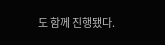도 함께 진행됐다.